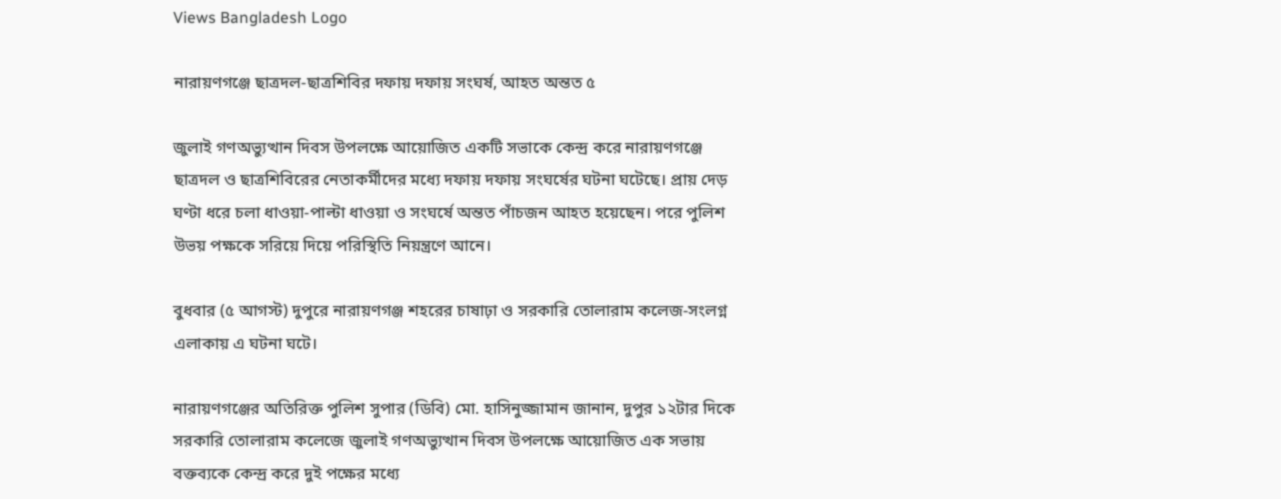Views Bangladesh Logo

নারায়ণগঞ্জে ছাত্রদল-ছাত্রশিবির দফায় দফায় সংঘর্ষ, আহত অন্তত ৫

জুলাই গণঅভ্যুত্থান দিবস উপলক্ষে আয়োজিত একটি সভাকে কেন্দ্র করে নারায়ণগঞ্জে ছাত্রদল ও ছাত্রশিবিরের নেতাকর্মীদের মধ্যে দফায় দফায় সংঘর্ষের ঘটনা ঘটেছে। প্রায় দেড় ঘণ্টা ধরে চলা ধাওয়া-পাল্টা ধাওয়া ও সংঘর্ষে অন্তত পাঁচজন আহত হয়েছেন। পরে পুলিশ উভয় পক্ষকে সরিয়ে দিয়ে পরিস্থিতি নিয়ন্ত্রণে আনে।

বুধবার (৫ আগস্ট) দুপুরে নারায়ণগঞ্জ শহরের চাষাঢ়া ও সরকারি তোলারাম কলেজ-সংলগ্ন এলাকায় এ ঘটনা ঘটে।

নারায়ণগঞ্জের অতিরিক্ত পুলিশ সুপার (ডিবি) মো. হাসিনুজ্জামান জানান, দুপুর ১২টার দিকে সরকারি তোলারাম কলেজে জুলাই গণঅভ্যুত্থান দিবস উপলক্ষে আয়োজিত এক সভায় বক্তব্যকে কেন্দ্র করে দুই পক্ষের মধ্যে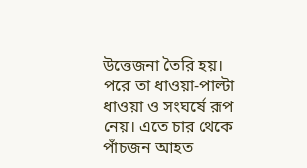উত্তেজনা তৈরি হয়। পরে তা ধাওয়া-পাল্টা ধাওয়া ও সংঘর্ষে রূপ নেয়। এতে চার থেকে পাঁচজন আহত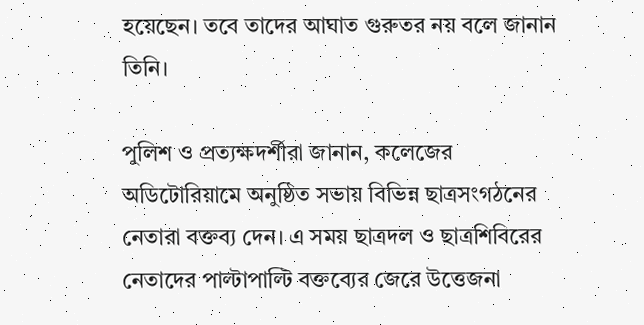হয়েছেন। তবে তাদের আঘাত গুরুতর নয় বলে জানান তিনি।

পুলিশ ও প্রত্যক্ষদর্শীরা জানান, কলেজের অডিটোরিয়ামে অনুষ্ঠিত সভায় বিভিন্ন ছাত্রসংগঠনের নেতারা বক্তব্য দেন। এ সময় ছাত্রদল ও ছাত্রশিবিরের নেতাদের পাল্টাপাল্টি বক্তব্যের জেরে উত্তেজনা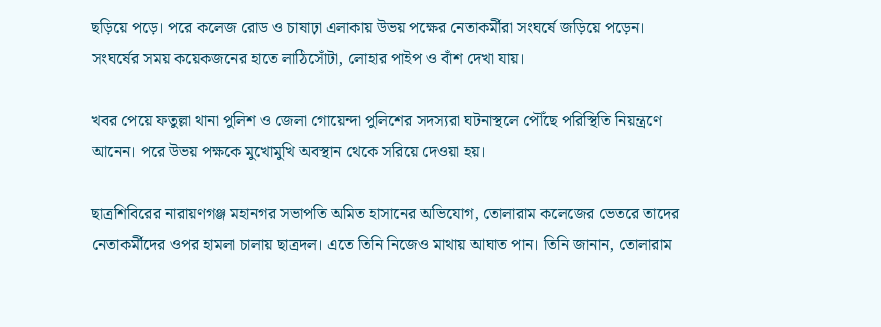ছড়িয়ে পড়ে। পরে কলেজ রোড ও চাষাঢ়া এলাকায় উভয় পক্ষের নেতাকর্মীরা সংঘর্ষে জড়িয়ে পড়েন। সংঘর্ষের সময় কয়েকজনের হাতে লাঠিসোঁটা, লোহার পাইপ ও বাঁশ দেখা যায়।

খবর পেয়ে ফতুল্লা থানা পুলিশ ও জেলা গোয়েন্দা পুলিশের সদস্যরা ঘটনাস্থলে পৌঁছে পরিস্থিতি নিয়ন্ত্রণে আনেন। পরে উভয় পক্ষকে মুখোমুখি অবস্থান থেকে সরিয়ে দেওয়া হয়।

ছাত্রশিবিরের নারায়ণগঞ্জ মহানগর সভাপতি অমিত হাসানের অভিযোগ, তোলারাম কলেজের ভেতরে তাদের নেতাকর্মীদের ওপর হামলা চালায় ছাত্রদল। এতে তিনি নিজেও মাথায় আঘাত পান। তিনি জানান, তোলারাম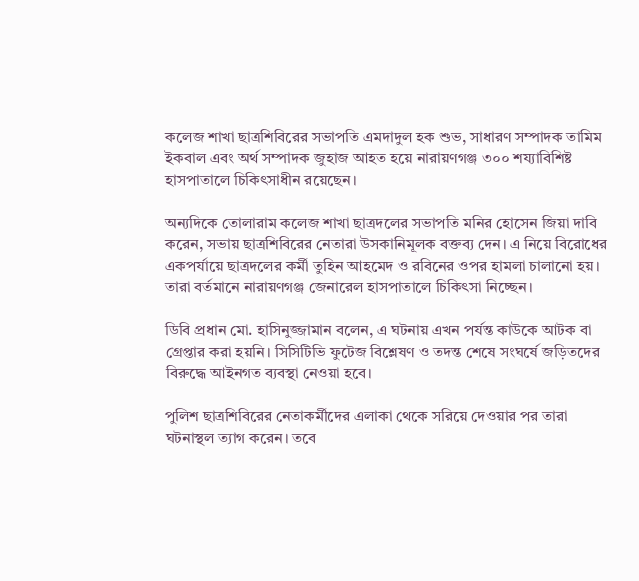কলেজ শাখা ছাত্রশিবিরের সভাপতি এমদাদুল হক শুভ, সাধারণ সম্পাদক তামিম ইকবাল এবং অর্থ সম্পাদক জুহাজ আহত হয়ে নারায়ণগঞ্জ ৩০০ শয্যাবিশিষ্ট হাসপাতালে চিকিৎসাধীন রয়েছেন।

অন্যদিকে তোলারাম কলেজ শাখা ছাত্রদলের সভাপতি মনির হোসেন জিয়া দাবি করেন, সভায় ছাত্রশিবিরের নেতারা উসকানিমূলক বক্তব্য দেন। এ নিয়ে বিরোধের একপর্যায়ে ছাত্রদলের কর্মী তুহিন আহমেদ ও রবিনের ওপর হামলা চালানো হয়। তারা বর্তমানে নারায়ণগঞ্জ জেনারেল হাসপাতালে চিকিৎসা নিচ্ছেন।

ডিবি প্রধান মো. হাসিনুজ্জামান বলেন, এ ঘটনায় এখন পর্যন্ত কাউকে আটক বা গ্রেপ্তার করা হয়নি। সিসিটিভি ফুটেজ বিশ্লেষণ ও তদন্ত শেষে সংঘর্ষে জড়িতদের বিরুদ্ধে আইনগত ব্যবস্থা নেওয়া হবে।

পুলিশ ছাত্রশিবিরের নেতাকর্মীদের এলাকা থেকে সরিয়ে দেওয়ার পর তারা ঘটনাস্থল ত্যাগ করেন। তবে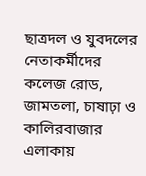ছাত্রদল ও যুবদলের নেতাকর্মীদের কলেজ রোড, জামতলা, চাষাঢ়া ও কালিরবাজার এলাকায়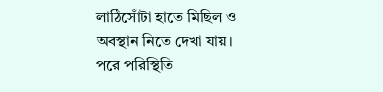লাঠিসোঁটা হাতে মিছিল ও অবস্থান নিতে দেখা যায়। পরে পরিস্থিতি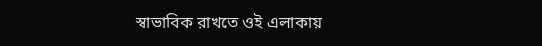স্বাভাবিক রাখতে ওই এলাকায়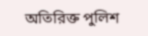অতিরিক্ত পুলিশ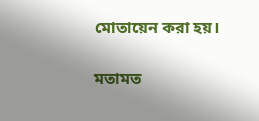মোতায়েন করা হয়।

মতামত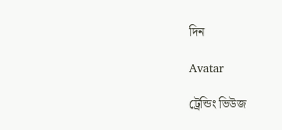দিন

Avatar

ট্রেন্ডিং ভিউজ